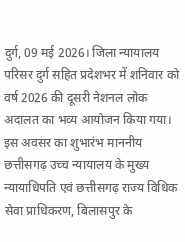दुर्ग, 09 मई 2026। जिला न्यायालय परिसर दुर्ग सहित प्रदेशभर में शनिवार को वर्ष 2026 की दूसरी नेशनल लोक अदालत का भव्य आयोजन किया गया। इस अवसर का शुभारंभ माननीय छत्तीसगढ़ उच्च न्यायालय के मुख्य न्यायाधिपति एवं छत्तीसगढ़ राज्य विधिक सेवा प्राधिकरण, बिलासपुर के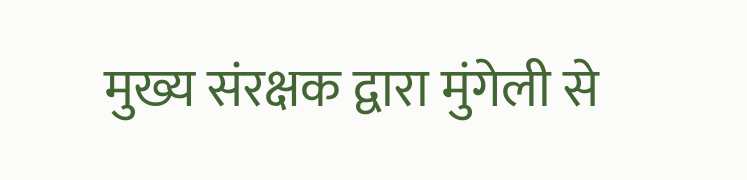मुख्य संरक्षक द्वारा मुंगेली से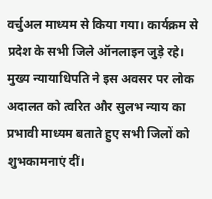वर्चुअल माध्यम से किया गया। कार्यक्रम से प्रदेश के सभी जिले ऑनलाइन जुड़े रहे।
मुख्य न्यायाधिपति ने इस अवसर पर लोक अदालत को त्वरित और सुलभ न्याय का प्रभावी माध्यम बताते हुए सभी जिलों को शुभकामनाएं दीं।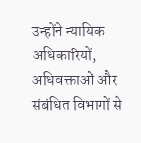उन्होंने न्यायिक अधिकारियों, अधिवक्ताओं और संबंधित विभागों से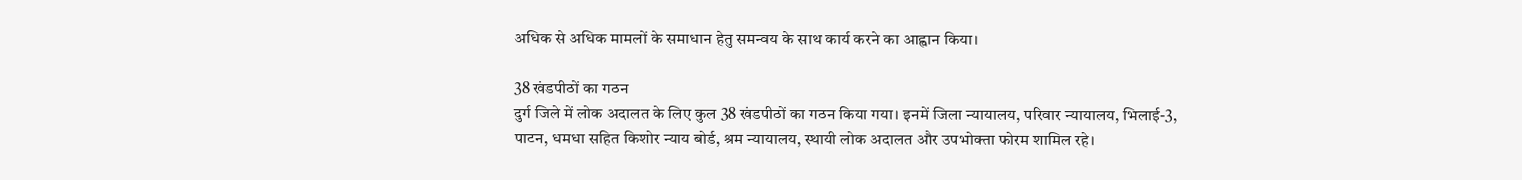अधिक से अधिक मामलों के समाधान हेतु समन्वय के साथ कार्य करने का आह्वान किया।

38 खंडपीठों का गठन
दुर्ग जिले में लोक अदालत के लिए कुल 38 खंडपीठों का गठन किया गया। इनमें जिला न्यायालय, परिवार न्यायालय, भिलाई-3, पाटन, धमधा सहित किशोर न्याय बोर्ड, श्रम न्यायालय, स्थायी लोक अदालत और उपभोक्ता फोरम शामिल रहे।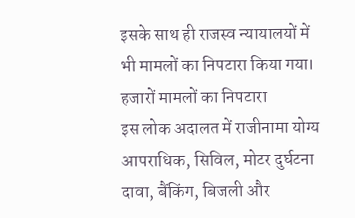इसके साथ ही राजस्व न्यायालयों में भी मामलों का निपटारा किया गया।
हजारों मामलों का निपटारा
इस लोक अदालत में राजीनामा योग्य आपराधिक, सिविल, मोटर दुर्घटना दावा, बैंकिंग, बिजली और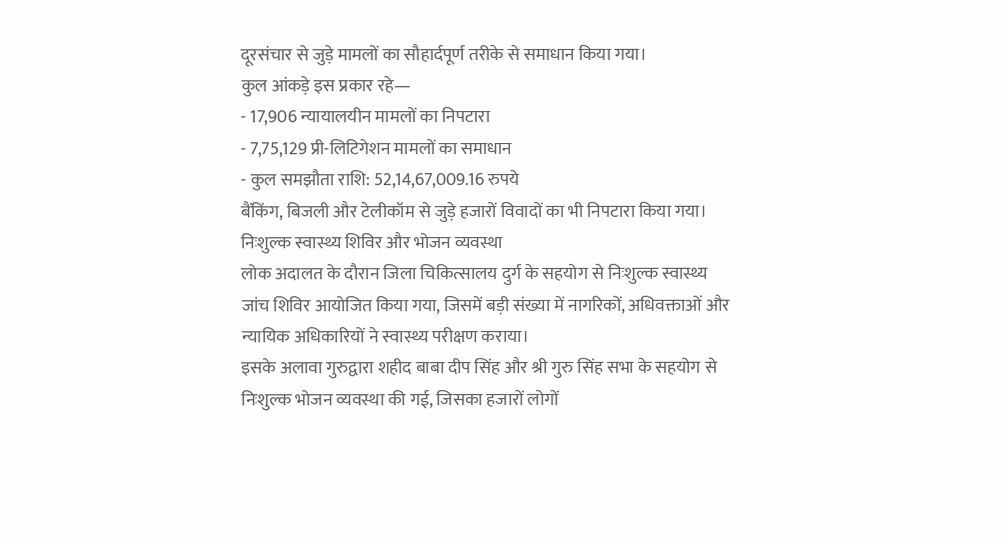दूरसंचार से जुड़े मामलों का सौहार्दपूर्ण तरीके से समाधान किया गया।
कुल आंकड़े इस प्रकार रहे—
- 17,906 न्यायालयीन मामलों का निपटारा
- 7,75,129 प्री-लिटिगेशन मामलों का समाधान
- कुल समझौता राशि: 52,14,67,009.16 रुपये
बैंकिंग, बिजली और टेलीकॉम से जुड़े हजारों विवादों का भी निपटारा किया गया।
निःशुल्क स्वास्थ्य शिविर और भोजन व्यवस्था
लोक अदालत के दौरान जिला चिकित्सालय दुर्ग के सहयोग से निःशुल्क स्वास्थ्य जांच शिविर आयोजित किया गया, जिसमें बड़ी संख्या में नागरिकों, अधिवक्ताओं और न्यायिक अधिकारियों ने स्वास्थ्य परीक्षण कराया।
इसके अलावा गुरुद्वारा शहीद बाबा दीप सिंह और श्री गुरु सिंह सभा के सहयोग से निःशुल्क भोजन व्यवस्था की गई, जिसका हजारों लोगों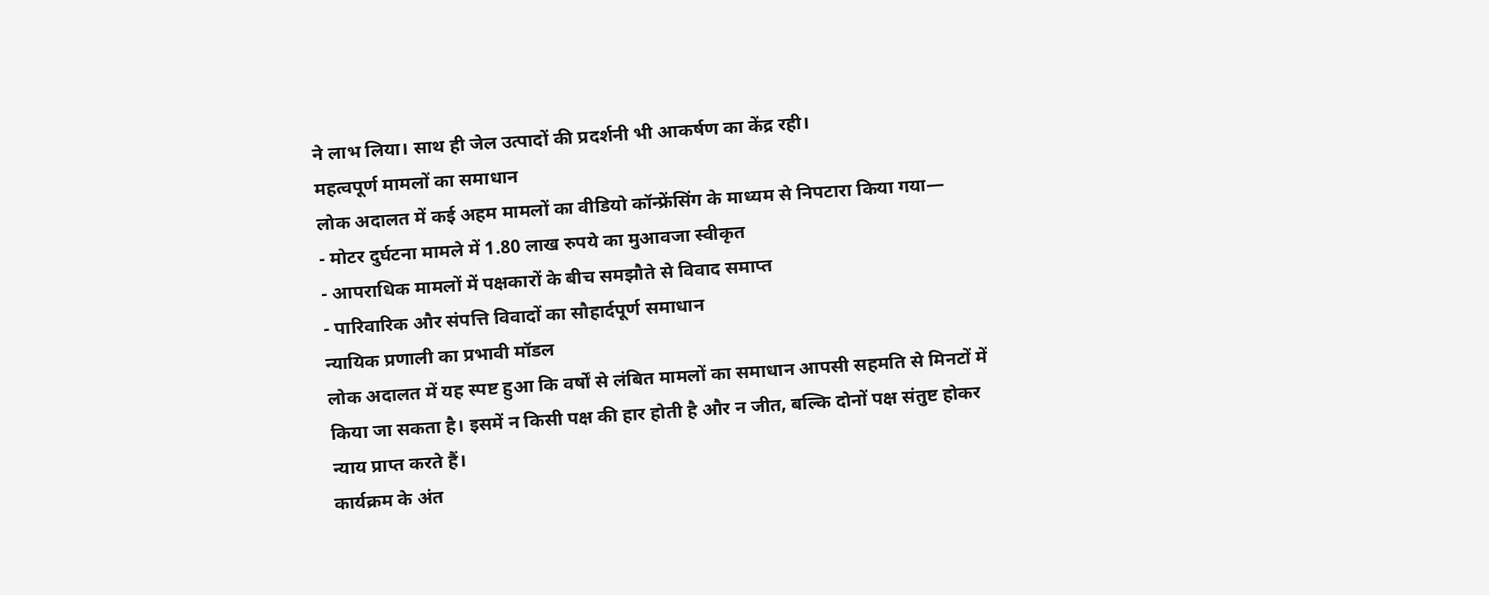ने लाभ लिया। साथ ही जेल उत्पादों की प्रदर्शनी भी आकर्षण का केंद्र रही।
महत्वपूर्ण मामलों का समाधान
लोक अदालत में कई अहम मामलों का वीडियो कॉन्फ्रेंसिंग के माध्यम से निपटारा किया गया—
- मोटर दुर्घटना मामले में 1.80 लाख रुपये का मुआवजा स्वीकृत
- आपराधिक मामलों में पक्षकारों के बीच समझौते से विवाद समाप्त
- पारिवारिक और संपत्ति विवादों का सौहार्दपूर्ण समाधान
न्यायिक प्रणाली का प्रभावी मॉडल
लोक अदालत में यह स्पष्ट हुआ कि वर्षों से लंबित मामलों का समाधान आपसी सहमति से मिनटों में किया जा सकता है। इसमें न किसी पक्ष की हार होती है और न जीत, बल्कि दोनों पक्ष संतुष्ट होकर न्याय प्राप्त करते हैं।
कार्यक्रम के अंत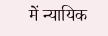में न्यायिक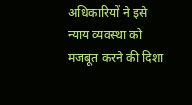अधिकारियों ने इसे न्याय व्यवस्था को मजबूत करने की दिशा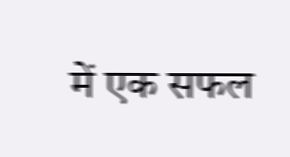में एक सफल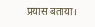प्रयास बताया।